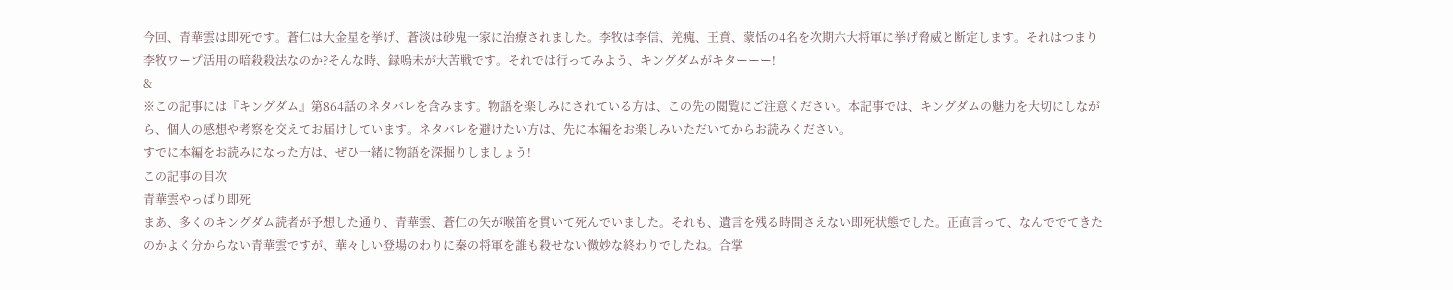今回、青華雲は即死です。蒼仁は大金星を挙げ、蒼淡は砂鬼一家に治療されました。李牧は李信、羌瘣、王賁、蒙恬の4名を次期六大将軍に挙げ脅威と断定します。それはつまり李牧ワープ活用の暗殺殺法なのか?そんな時、録嗚未が大苦戦です。それでは行ってみよう、キングダムがキターーー!
&
※この記事には『キングダム』第864話のネタバレを含みます。物語を楽しみにされている方は、この先の閲覧にご注意ください。本記事では、キングダムの魅力を大切にしながら、個人の感想や考察を交えてお届けしています。ネタバレを避けたい方は、先に本編をお楽しみいただいてからお読みください。
すでに本編をお読みになった方は、ぜひ一緒に物語を深掘りしましょう!
この記事の目次
青華雲やっぱり即死
まあ、多くのキングダム読者が予想した通り、青華雲、蒼仁の矢が喉笛を貫いて死んでいました。それも、遺言を残る時間さえない即死状態でした。正直言って、なんででてきたのかよく分からない青華雲ですが、華々しい登場のわりに秦の将軍を誰も殺せない微妙な終わりでしたね。合掌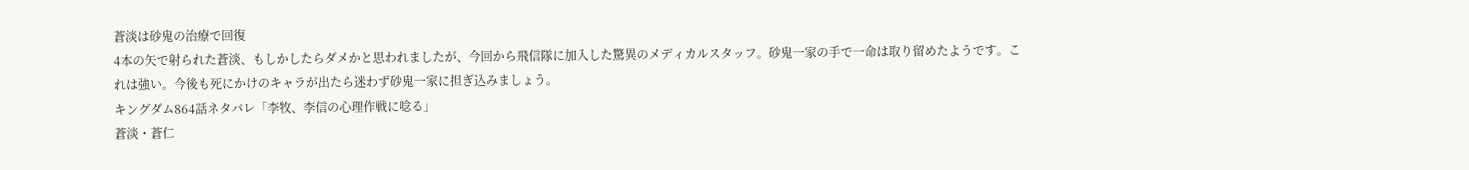蒼淡は砂鬼の治療で回復
4本の矢で射られた蒼淡、もしかしたらダメかと思われましたが、今回から飛信隊に加入した驚異のメディカルスタッフ。砂鬼一家の手で一命は取り留めたようです。これは強い。今後も死にかけのキャラが出たら迷わず砂鬼一家に担ぎ込みましょう。
キングダム864話ネタバレ「李牧、李信の心理作戦に唸る」
蒼淡・蒼仁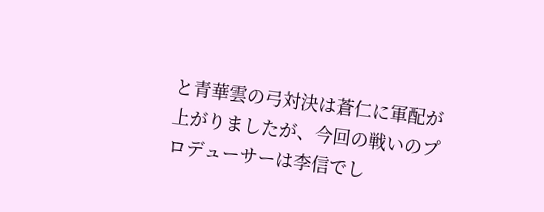と青華雲の弓対決は蒼仁に軍配が上がりましたが、今回の戦いのプロデューサーは李信でし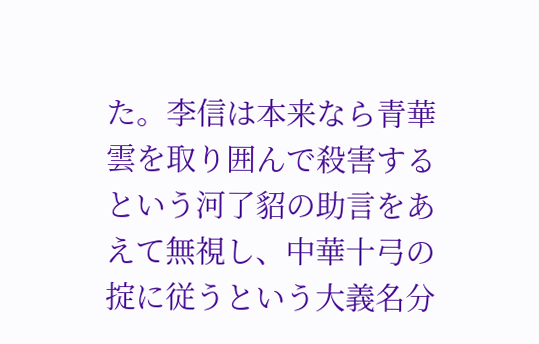た。李信は本来なら青華雲を取り囲んで殺害するという河了貂の助言をあえて無視し、中華十弓の掟に従うという大義名分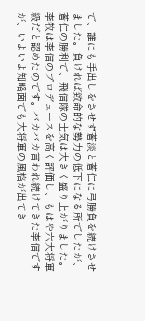で、誰にも手出しをさせず蒼淡と蒼仁に弓勝負を続けさせました。負ければ致命的な勢力の低下になる所でしたが、蒼仁の勝利で、飛信隊の士気は大きく盛り上がりました。李牧は李信のプロデュースを高く評価し、もはや六大将軍級だと認めたのです。バカバカ言われ続けてきた李信ですが、いよいよ知略面でも大将軍の風格が出てき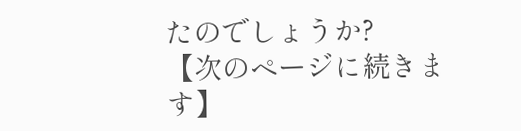たのでしょうか?
【次のページに続きます】